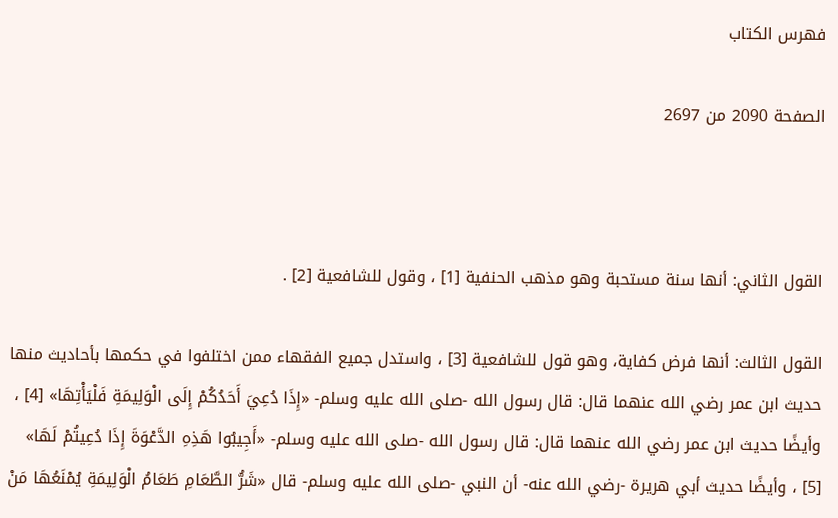فهرس الكتاب

الصفحة 2090 من 2697



القول الثاني: أنها سنة مستحبة وهو مذهب الحنفية [1] ، وقول للشافعية [2] .

القول الثالث: أنها فرض كفاية، وهو قول للشافعية [3] ، واستدل جميع الفقهاء ممن اختلفوا في حكمها بأحاديث منها حديث ابن عمر رضي الله عنهما قال: قال رسول الله -صلى الله عليه وسلم- «إِذَا دُعِيَ أَحَدُكُمْ إِلَى الْوَلِيمَةِ فَلْيَأْتِهَا» [4] ، وأيضًا حديث ابن عمر رضي الله عنهما قال: قال رسول الله -صلى الله عليه وسلم- «أَجِيبُوا هَذِهِ الدَّعْوَةَ إِذَا دُعِيتُمْ لَهَا» [5] ، وأيضًا حديث أبي هريرة -رضي الله عنه- أن النبي -صلى الله عليه وسلم- قال «شَرُّ الطَّعَامِ طَعَامُ الْوَلِيمَةِ يُمْنَعُهَا مَنْ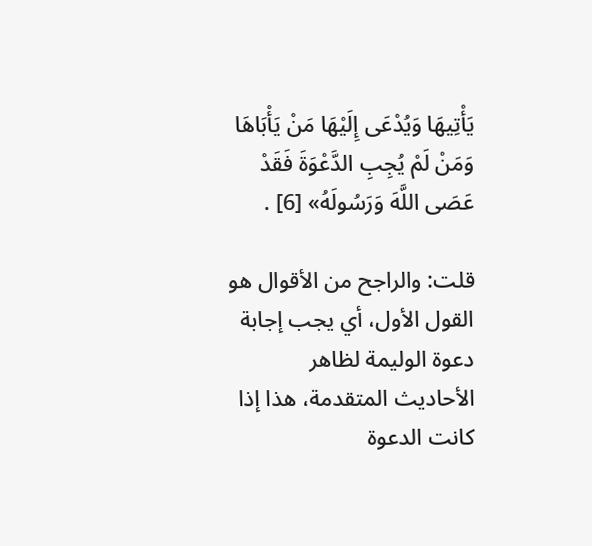يَأْتِيهَا وَيُدْعَى إِلَيْهَا مَنْ يَأْبَاهَا وَمَنْ لَمْ يُجِبِ الدَّعْوَةَ فَقَدْ عَصَى اللَّهَ وَرَسُولَهُ» [6] .

قلت: والراجح من الأقوال هو القول الأول، أي يجب إجابة دعوة الوليمة لظاهر الأحاديث المتقدمة، هذا إذا كانت الدعوة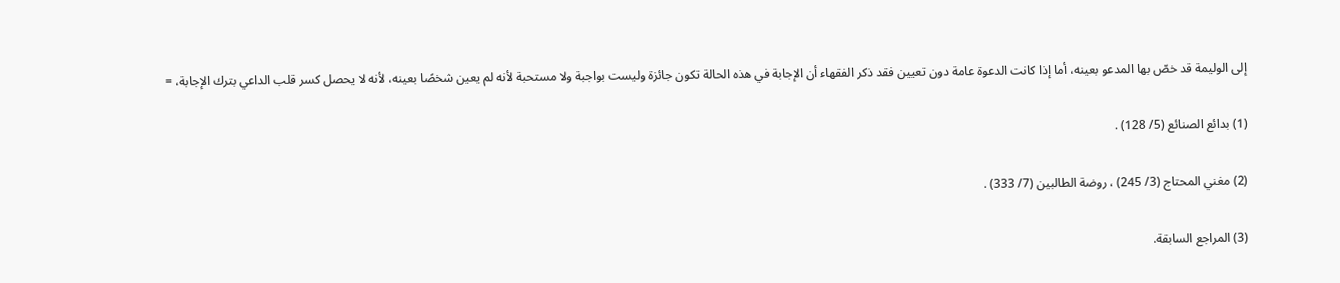إلى الوليمة قد خصّ بها المدعو بعينه، أما إذا كانت الدعوة عامة دون تعيين فقد ذكر الفقهاء أن الإجابة في هذه الحالة تكون جائزة وليست بواجبة ولا مستحبة لأنه لم يعين شخصًا بعينه، لأنه لا يحصل كسر قلب الداعي بترك الإجابة، =

(1) بدائع الصنائع (5/ 128) .

(2) مغني المحتاج (3/ 245) ، روضة الطالبين (7/ 333) .

(3) المراجع السابقة.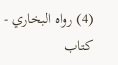(4) رواه البخاري - كتاب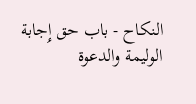النكاح - باب حق إِجابة الوليمة والدعوة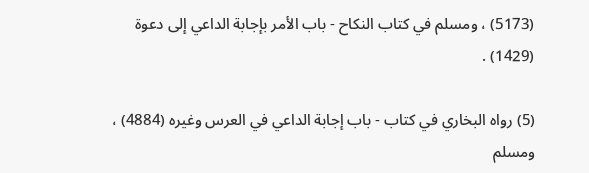(5173) ، ومسلم في كتاب النكاح - باب الأمر بإجابة الداعي إلى دعوة (1429) .

(5) رواه البخاري في كتاب - باب إجابة الداعي في العرس وغيره (4884) ، ومسلم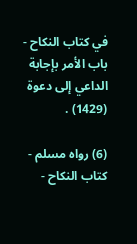في كتاب النكاح - باب الأمر بإجابة الداعي إلى دعوة (1429) .

(6) رواه مسلم - كتاب النكاح -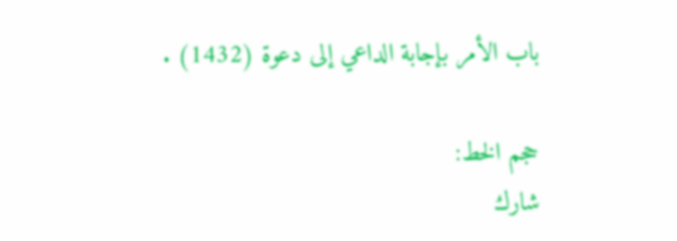باب الأمر بإجابة الداعي إلى دعوة (1432) .

حجم الخط:
شارك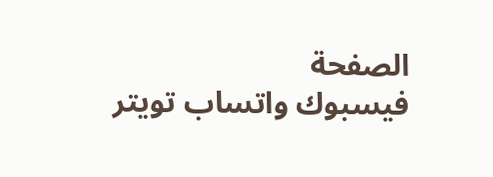الصفحة
فيسبوك واتساب تويتر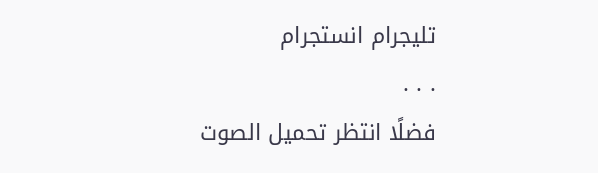تليجرام انستجرام
. . .
فضلًا انتظر تحميل الصوت